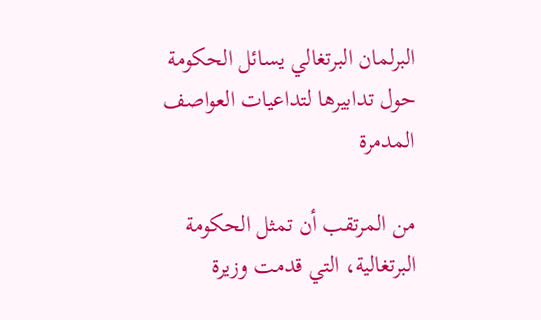البرلمان البرتغالي يسائل الحكومة حول تدابيرها لتداعيات العواصف المدمرة

من المرتقب أن تمثل الحكومة البرتغالية، التي قدمت وزيرة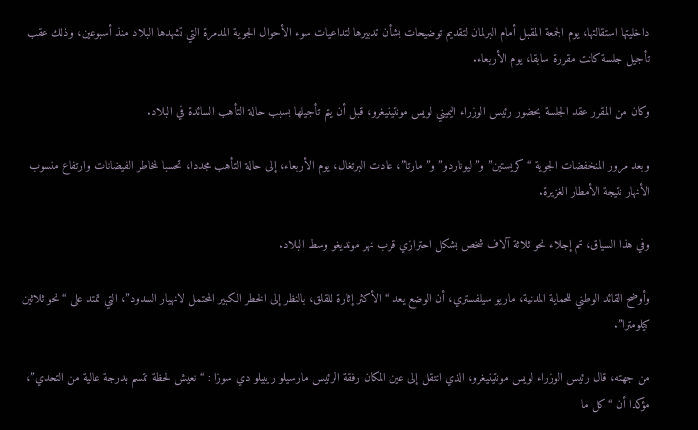داخليتها استقالتها، يوم الجمعة المقبل أمام البرلمان لتقديم توضيحات بشأن تدبيرها لتداعيات سوء الأحوال الجوية المدمرة التي تشهدها البلاد منذ أسبوعين، وذلك عقب تأجيل جلسة كانت مقررة سابقا، يوم الأربعاء.

وكان من المقرر عقد الجلسة بحضور رئيس الوزراء اليميني لويس مونتينيغرو، قبل أن يتم تأجيلها بسبب حالة التأهب السائدة في البلاد.

وبعد مرور المنخفضات الجوية “كريستين” و”ليوناردو” و”مارتا”، عادت البرتغال، يوم الأربعاء، إلى حالة التأهب مجددا، تحسبا لمخاطر الفيضانات وارتفاع منسوب الأنهار نتيجة الأمطار الغزيرة.

وفي هذا السياق، تم إجلاء نحو ثلاثة آلاف شخص بشكل احترازي قرب نهر مونديغو وسط البلاد.

وأوضح القائد الوطني للحماية المدنية، ماريو سيلفستري، أن الوضع يعد “الأكثر إثارة للقلق، بالنظر إلى الخطر الكبير المحتمل لانهيار السدود”، التي تمتد على “نحو ثلاثين كيلومترا”.

من جهته، قال رئيس الوزراء لويس مونتينيغرو، الذي انتقل إلى عين المكان رفقة الرئيس مارسيلو ريبيلو دي سوزا : “نعيش لحظة تتسم بدرجة عالية من التحدي”، مؤكدا أن “كل ما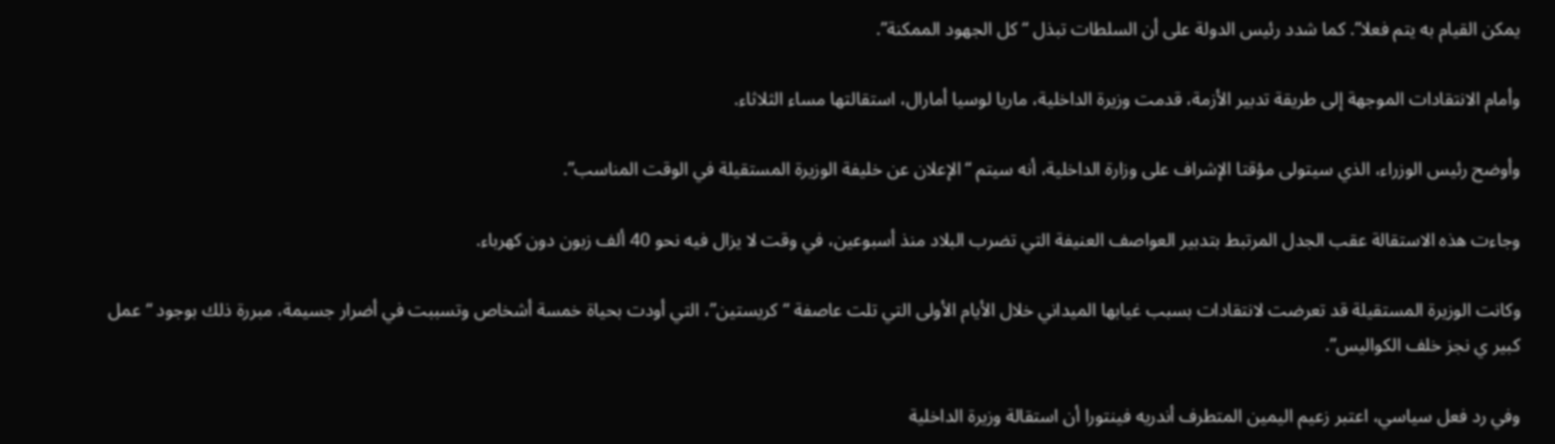يمكن القيام به يتم فعلا”. كما شدد رئيس الدولة على أن السلطات تبذل “كل الجهود الممكنة”.

وأمام الانتقادات الموجهة إلى طريقة تدبير الأزمة، قدمت وزيرة الداخلية، ماريا لوسيا أمارال، استقالتها مساء الثلاثاء.

وأوضح رئيس الوزراء، الذي سيتولى مؤقتا الإشراف على وزارة الداخلية، أنه سيتم “الإعلان عن خليفة الوزيرة المستقيلة في الوقت المناسب”.

وجاءت هذه الاستقالة عقب الجدل المرتبط بتدبير العواصف العنيفة التي تضرب البلاد منذ أسبوعين، في وقت لا يزال فيه نحو 40 ألف زبون دون كهرباء.

وكانت الوزيرة المستقيلة قد تعرضت لانتقادات بسبب غيابها الميداني خلال الأيام الأولى التي تلت عاصفة “كريستين”، التي أودت بحياة خمسة أشخاص وتسببت في أضرار جسيمة، مبررة ذلك بوجود “عمل كبير ي نجز خلف الكواليس”.

وفي رد فعل سياسي، اعتبر زعيم اليمين المتطرف أندريه فينتورا أن استقالة وزيرة الداخلية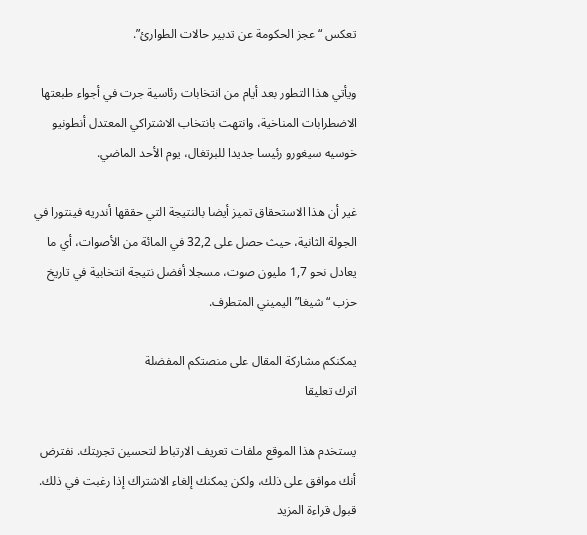تعكس “عجز الحكومة عن تدبير حالات الطوارئ”.

ويأتي هذا التطور بعد أيام من انتخابات رئاسية جرت في أجواء طبعتها الاضطرابات المناخية، وانتهت بانتخاب الاشتراكي المعتدل أنطونيو خوسيه سيغورو رئيسا جديدا للبرتغال، يوم الأحد الماضي.

غير أن هذا الاستحقاق تميز أيضا بالنتيجة التي حققها أندريه فينتورا في الجولة الثانية، حيث حصل على 32,2 في المائة من الأصوات، أي ما يعادل نحو 1,7 مليون صوت، مسجلا أفضل نتيجة انتخابية في تاريخ حزب “شيغا” اليميني المتطرف.

يمكنكم مشاركة المقال على منصتكم المفضلة
اترك تعليقا

يستخدم هذا الموقع ملفات تعريف الارتباط لتحسين تجربتك. نفترض أنك موافق على ذلك، ولكن يمكنك إلغاء الاشتراك إذا رغبت في ذلك. قبول قراءة المزيد